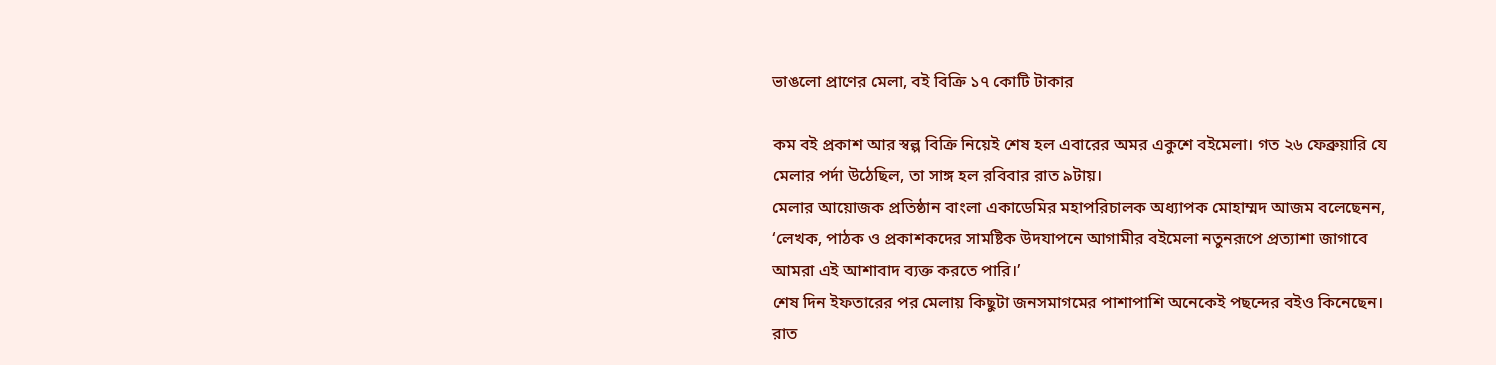ভাঙলো প্রাণের মেলা, বই বিক্রি ১৭ কোটি টাকার

কম বই প্রকাশ আর স্বল্প বিক্রি নিয়েই শেষ হল এবারের অমর একুশে বইমেলা। গত ২৬ ফেব্রুয়ারি যে মেলার পর্দা উঠেছিল, তা সাঙ্গ হল রবিবার রাত ৯টায়।
মেলার আয়োজক প্রতিষ্ঠান বাংলা একাডেমির মহাপরিচালক অধ্যাপক মোহাম্মদ আজম বলেছেনন, ‘লেখক, পাঠক ও প্রকাশকদের সামষ্টিক উদযাপনে আগামীর বইমেলা নতুনরূপে প্রত্যাশা জাগাবে আমরা এই আশাবাদ ব্যক্ত করতে পারি।’
শেষ দিন ইফতারের পর মেলায় কিছুটা জনসমাগমের পাশাপাশি অনেকেই পছন্দের বইও কিনেছেন। রাত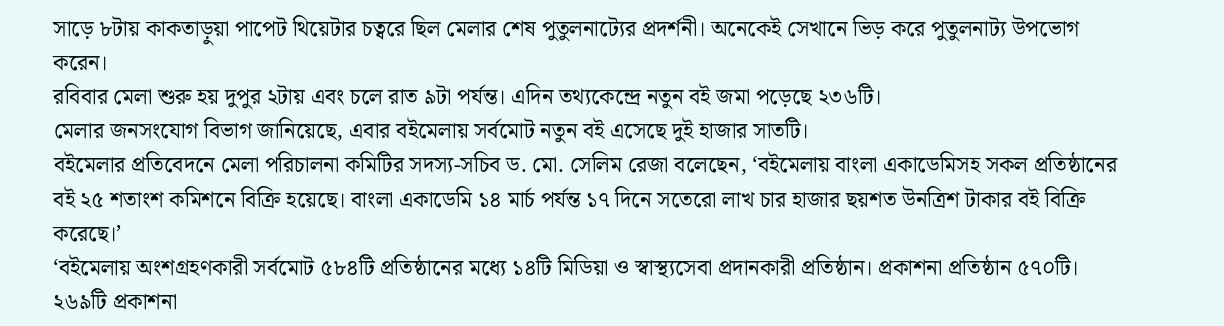সাড়ে ৮টায় কাকতাড়ুয়া পাপেট থিয়েটার চত্বরে ছিল মেলার শেষ পুতুলনাট্যের প্রদর্শনী। অনেকেই সেখানে ভিড় করে পুতুলনাট্য উপভোগ করেন।
রবিবার মেলা শুরু হয় দুপুর ২টায় এবং চলে রাত ৯টা পর্যন্ত। এদিন তথ্যকেন্দ্রে নতুন বই জমা পড়েছে ২৩৬টি।
মেলার জনসংযোগ বিভাগ জানিয়েছে, এবার বইমেলায় সর্বমোট নতুন বই এসেছে দুই হাজার সাতটি।
বইমেলার প্রতিবেদনে মেলা পরিচালনা কমিটির সদস্য-সচিব ড. মো. সেলিম রেজা বলেছেন, ‘বইমেলায় বাংলা একাডেমিসহ সকল প্রতিষ্ঠানের বই ২৫ শতাংশ কমিশনে বিক্রি হয়েছে। বাংলা একাডেমি ১৪ মার্চ পর্যন্ত ১৭ দিনে সতেরো লাখ চার হাজার ছয়শত উনত্রিশ টাকার বই বিক্রি
করেছে।’
‘বইমেলায় অংশগ্রহণকারী সর্বমোট ৫৮৪টি প্রতিষ্ঠানের মধ্যে ১৪টি মিডিয়া ও স্বাস্থ্যসেবা প্রদানকারী প্রতিষ্ঠান। প্রকাশনা প্রতিষ্ঠান ৫৭০টি। ২৬৯টি প্রকাশনা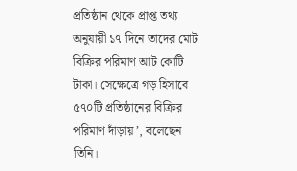প্রতিষ্ঠান থেকে প্রাপ্ত তথ্য অনুযায়ী ১৭ দিনে তাদের মোট বিক্রির পরিমাণ আট কোটি টাকা। সেক্ষেত্রে গড় হিসাবে ৫৭০টি প্রতিষ্ঠানের বিক্রির পরিমাণ দাঁড়ায় ’, বলেছেন তিনি।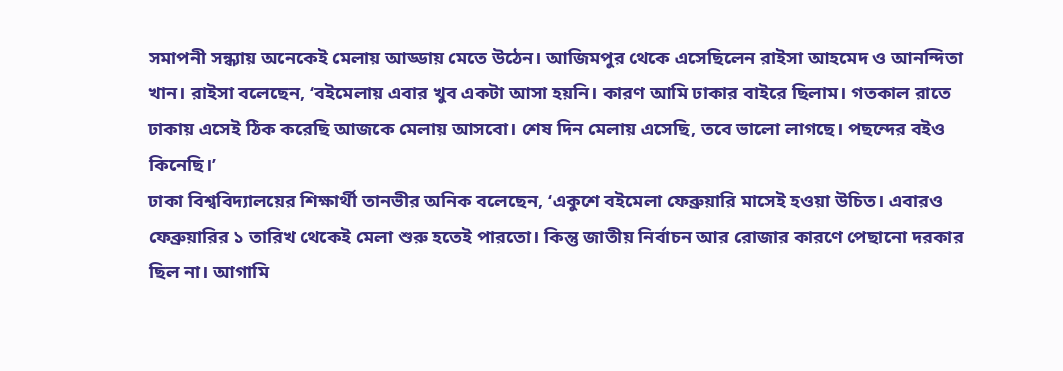সমাপনী সন্ধ্যায় অনেকেই মেলায় আড্ডায় মেতে উঠেন। আজিমপুর থেকে এসেছিলেন রাইসা আহমেদ ও আনন্দিতা খান। রাইসা বলেছেন, ‘বইমেলায় এবার খুব একটা আসা হয়নি। কারণ আমি ঢাকার বাইরে ছিলাম। গতকাল রাতে ঢাকায় এসেই ঠিক করেছি আজকে মেলায় আসবো। শেষ দিন মেলায় এসেছি, তবে ভালো লাগছে। পছন্দের বইও কিনেছি।’
ঢাকা বিশ্ববিদ্যালয়ের শিক্ষার্থী তানভীর অনিক বলেছেন, ‘একুশে বইমেলা ফেব্রুয়ারি মাসেই হওয়া উচিত। এবারও ফেব্রুয়ারির ১ তারিখ থেকেই মেলা শুরু হতেই পারতো। কিন্তু জাতীয় নির্বাচন আর রোজার কারণে পেছানো দরকার ছিল না। আগামি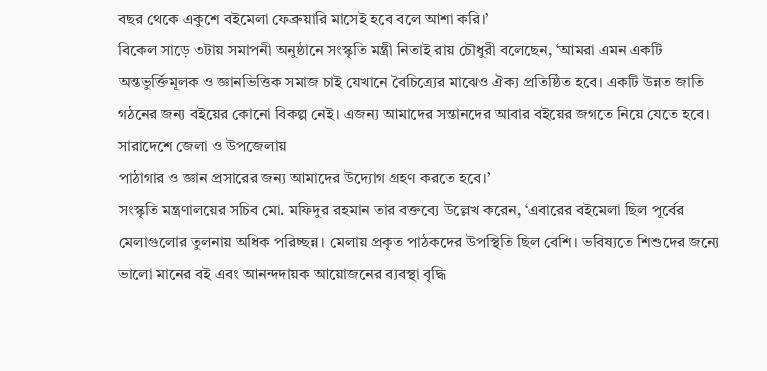বছর থেকে একুশে বইমেলা ফেব্রুয়ারি মাসেই হবে বলে আশা করি।’
বিকেল সাড়ে ৩টায় সমাপনী অনুষ্ঠানে সংস্কৃতি মন্ত্রী নিতাই রায় চৌধুরী বলেছেন, ‘আমরা এমন একটি অন্তভুর্ক্তিমূলক ও জ্ঞানভিত্তিক সমাজ চাই যেখানে বৈচিত্র্যের মাঝেও ঐক্য প্রতিষ্ঠিত হবে। একটি উন্নত জাতি গঠনের জন্য বইয়ের কোনো বিকল্প নেই। এজন্য আমাদের সন্তানদের আবার বইয়ের জগতে নিয়ে যেতে হবে। সারাদেশে জেলা ও উপজেলায়
পাঠাগার ও জ্ঞান প্রসারের জন্য আমাদের উদ্যোগ গ্রহণ করতে হবে।’
সংস্কৃতি মন্ত্রণালয়ের সচিব মো. মফিদুর রহমান তার বক্তব্যে উল্লেখ করেন, ‘এবারের বইমেলা ছিল পূর্বের মেলাগুলোর তুলনায় অধিক পরিচ্ছন্ন। মেলায় প্রকৃত পাঠকদের উপস্থিতি ছিল বেশি। ভবিষ্যতে শিশুদের জন্যে ভালো মানের বই এবং আনন্দদায়ক আয়োজনের ব্যবস্থা বৃদ্ধি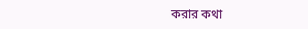করার কথা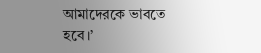আমাদেরকে ভাবতে হবে।’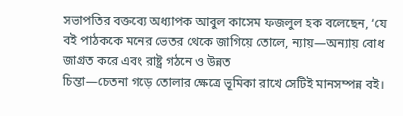সভাপতির বক্তব্যে অধ্যাপক আবুল কাসেম ফজলুল হক বলেছেন, ‘যে বই পাঠককে মনের ভেতর থেকে জাগিয়ে তোলে, ন্যায়—অন্যায় বোধ জাগ্রত করে এবং রাষ্ট্র গঠনে ও উন্নত
চিন্তা—চেতনা গড়ে তোলার ক্ষেত্রে ভূমিকা রাখে সেটিই মানসম্পন্ন বই।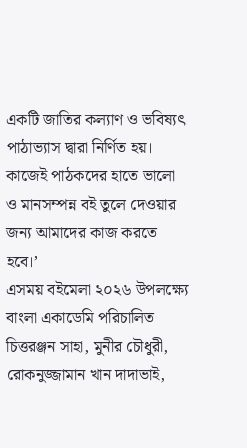একটি জাতির কল্যাণ ও ভবিষ্যৎ পাঠাভ্যাস দ্বারা নির্ণিত হয়। কাজেই পাঠকদের হাতে ভালো ও মানসম্পন্ন বই তুলে দেওয়ার জন্য আমাদের কাজ করতে হবে।’
এসময় বইমেলা ২০২৬ উপলক্ষ্যে বাংলা একাডেমি পরিচালিত চিত্তরঞ্জন সাহা, মুনীর চৌধুরী, রোকনুজ্জামান খান দাদাভাই,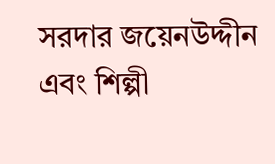সরদার জয়েনউদ্দীন এবং শিল্পী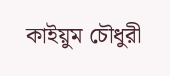কাইয়ুম চৌধুরী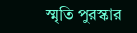স্মৃতি পুরস্কার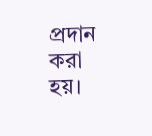প্রদান করা হয়।